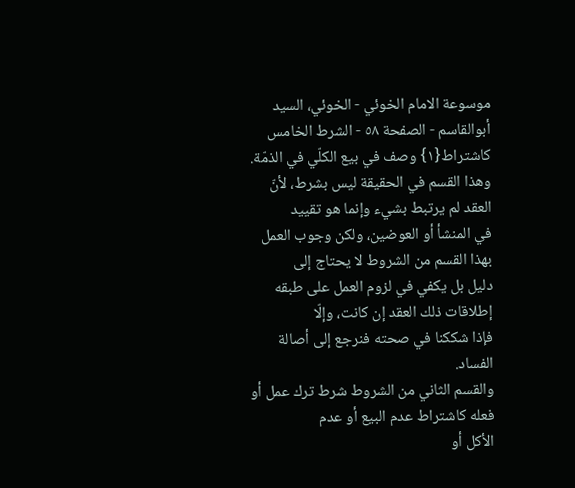موسوعة الامام الخوئي - الخوئي، السيد أبوالقاسم - الصفحة ٥٨ - الشرط الخامس
كاشتراط{١} وصف في بيع الكلّي في الذمّة.
وهذا القسم في الحقيقة ليس بشرط، لأنّ العقد لم يرتبط بشيء وإنما هو تقييد
في المنشأ أو العوضين، ولكن وجوب العمل بهذا القسم من الشروط لا يحتاج إلى
دليل بل يكفي في لزوم العمل على طبقه إطلاقات ذلك العقد إن كانت، وإلّا
فإذا شككنا في صحته فنرجع إلى أصالة الفساد.
والقسم الثاني من الشروط شرط ترك عمل أو فعله كاشتراط عدم البيع أو عدم
الأكل أو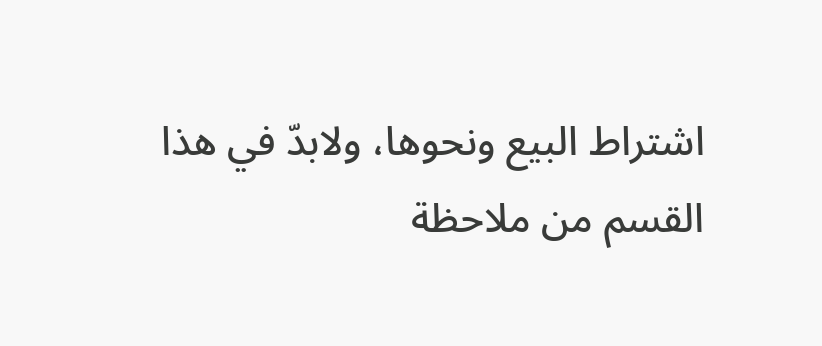اشتراط البيع ونحوها، ولابدّ في هذا القسم من ملاحظة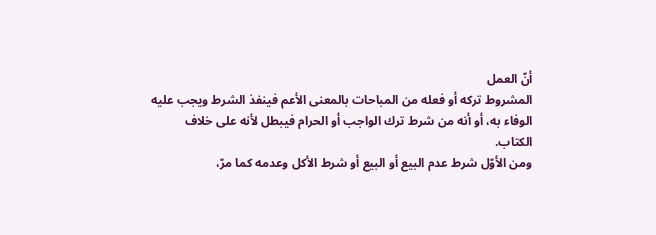أنّ العمل
المشروط تركه أو فعله من المباحات بالمعنى الأعم فينفذ الشرط ويجب عليه
الوفاء به، أو أنه من شرط ترك الواجب أو الحرام فيبطل لأنه على خلاف
الكتاب.
ومن الأوّل شرط عدم البيع أو البيع أو شرط الأكل وعدمه كما مرّ،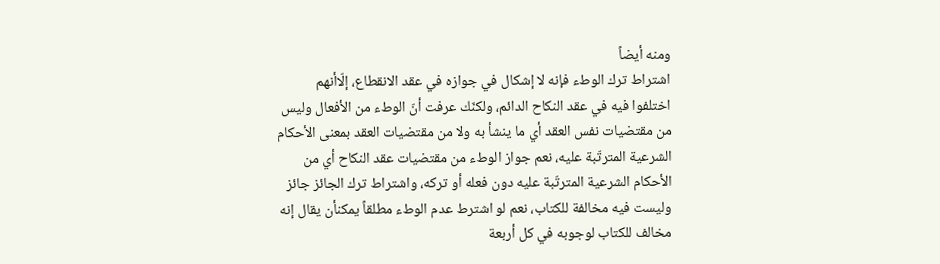ومنه أيضاً
اشتراط ترك الوطء فإنه لا إشكال في جوازه في عقد الانقطاع، إلّاأنهم
اختلفوا فيه في عقد النكاح الدائم، ولكنّك عرفت أنّ الوطء من الأفعال وليس
من مقتضيات نفس العقد أي ما ينشأ به ولا من مقتضيات العقد بمعنى الأحكام
الشرعية المترتّبة عليه، نعم جواز الوطء من مقتضيات عقد النكاح أي من
الأحكام الشرعية المترتّبة عليه دون فعله أو تركه، واشتراط ترك الجائز جائز
وليست فيه مخالفة للكتاب، نعم لو اشترط عدم الوطء مطلقاً يمكنأن يقال إنه
مخالف للكتاب لوجوبه في كل أربعة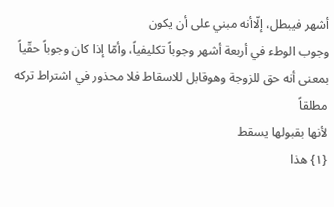أشهر فيبطل، إلّاأنه مبني على أن يكون
وجوب الوطء في أربعة أشهر وجوباً تكليفياً، وأمّا إذا كان وجوباً حقّياً
بمعنى أنه حق للزوجة وهوقابل للاسقاط فلا محذور في اشتراط تركه مطلقاً
لأنها بقبولها يسقط
{١} هذا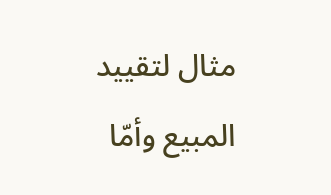مثال لتقييد المبيع وأمّا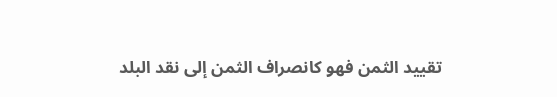تقييد الثمن فهو كانصراف الثمن إلى نقد البلد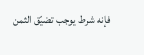فإنه شرط يوجب تضيّق الثمن